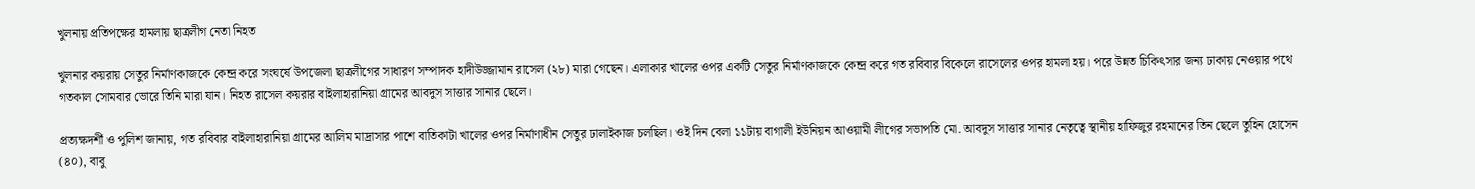খুলনায় প্রতিপক্ষের হামলায় ছাত্রলীগ নেতা নিহত

খুলনার কয়রায় সেতুর নির্মাণকাজকে কেন্দ্র করে সংঘর্ষে উপজেলা ছাত্রলীগের সাধারণ সম্পাদক হাদীউজ্জামান রাসেল (২৮) মারা গেছেন। এলাকার খালের ওপর একটি সেতুর নির্মাণকাজকে কেন্দ্র করে গত রবিবার বিকেলে রাসেলের ওপর হামলা হয়। পরে উন্নত চিকিৎসার জন্য ঢাকায় নেওয়ার পথে গতকাল সোমবার ভোরে তিনি মারা যান। নিহত রাসেল কয়রার বাইলাহারানিয়া গ্রামের আবদুস সাত্তার সানার ছেলে।

প্রত্যক্ষদর্শী ও পুলিশ জানায়, গত রবিবার বাইলাহারানিয়া গ্রামের আলিম মাদ্রাসার পাশে বাতিকাটা খালের ওপর নির্মাণাধীন সেতুর ঢালাইকাজ চলছিল। ওই দিন বেলা ১১টায় বাগালী ইউনিয়ন আওয়ামী লীগের সভাপতি মো. আবদুস সাত্তার সানার নেতৃত্বে স্থানীয় হাফিজুর রহমানের তিন ছেলে তুহিন হোসেন (৪০), বাবু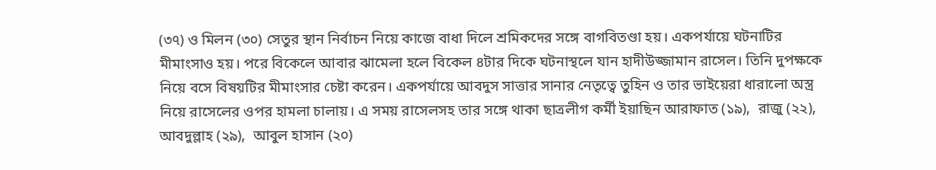(৩৭) ও মিলন (৩০) সেতুর স্থান নির্বাচন নিয়ে কাজে বাধা দিলে শ্রমিকদের সঙ্গে বাগবিতণ্ডা হয়। একপর্যায়ে ঘটনাটির মীমাংসাও হয়। পরে বিকেলে আবার ঝামেলা হলে বিকেল ৪টার দিকে ঘটনাস্থলে যান হাদীউজ্জামান রাসেল। তিনি দুপক্ষকে নিয়ে বসে বিষয়টির মীমাংসার চেষ্টা করেন। একপর্যায়ে আবদুস সাত্তার সানার নেতৃত্বে তুহিন ও তার ভাইয়েরা ধারালো অস্ত্র নিয়ে রাসেলের ওপর হামলা চালায়। এ সময় রাসেলসহ তার সঙ্গে থাকা ছাত্রলীগ কর্মী ইয়াছিন আরাফাত (১৯),  রাজু (২২),  আবদুল্লাহ (২৯),  আবুল হাসান (২০)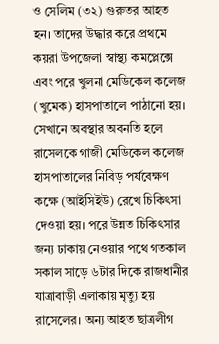ও সেলিম (৩২) গুরুতর আহত হন। তাদের উদ্ধার করে প্রথমে কয়রা উপজেলা স্বাস্থ্য কমপ্লেক্সে এবং পরে খুলনা মেডিকেল কলেজ (খুমেক) হাসপাতালে পাঠানো হয়। সেখানে অবস্থার অবনতি হলে রাসেলকে গাজী মেডিকেল কলেজ হাসপাতালের নিবিড় পর্যবেক্ষণ কক্ষে (আইসিইউ) রেখে চিকিৎসা দেওয়া হয়। পরে উন্নত চিকিৎসার জন্য ঢাকায় নেওয়ার পথে গতকাল সকাল সাড়ে ৬টার দিকে রাজধানীর যাত্রাবাড়ী এলাকায় মৃত্যু হয় রাসেলের। অন্য আহত ছাত্রলীগ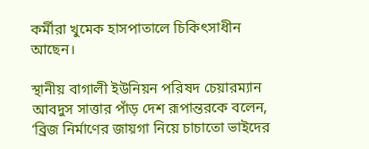কর্মীরা খুমেক হাসপাতালে চিকিৎসাধীন আছেন।

স্থানীয় বাগালী ইউনিয়ন পরিষদ চেয়ারম্যান আবদুস সাত্তার পাঁড় দেশ রূপান্তরকে বলেন, ‘ব্রিজ নির্মাণের জায়গা নিয়ে চাচাতো ভাইদের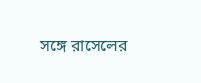সঙ্গে রাসেলের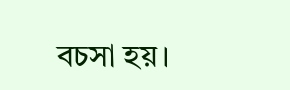বচসা হয়।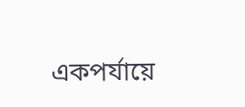একপর্যায়ে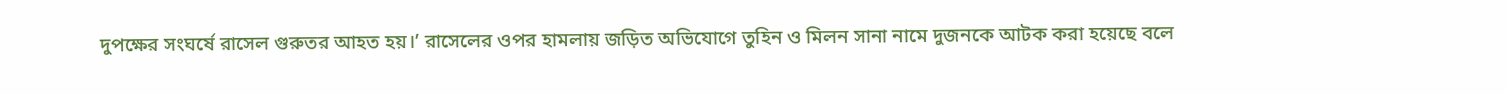দুপক্ষের সংঘর্ষে রাসেল গুরুতর আহত হয়।’ রাসেলের ওপর হামলায় জড়িত অভিযোগে তুহিন ও মিলন সানা নামে দুজনকে আটক করা হয়েছে বলে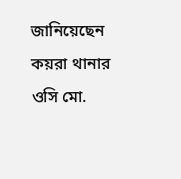জানিয়েছেন কয়রা থানার ওসি মো.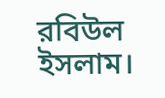রবিউল ইসলাম।